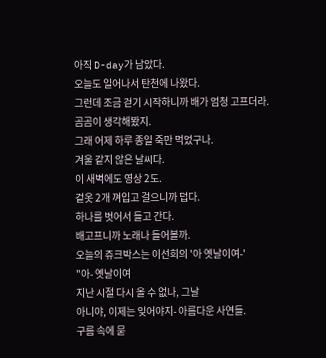아직 D-day가 남았다.
오늘도 일어나서 탄천에 나왔다.
그런데 조금 걷기 시작하니까 배가 엄청 고프더라.
곰곰이 생각해봤지.
그래 어제 하루 종일 죽만 먹었구나.
겨울 같지 않은 날씨다.
이 새벽에도 영상 2도.
겉옷 2개 껴입고 걸으니까 덥다.
하나를 벗어서 들고 간다.
배고프니까 노래나 들어볼까.
오늘의 쥬크박스는 이선희의 '아 옛날이여-'
"아- 옛날이여
지난 시절 다시 올 수 없나, 그날
아니야, 이제는 잊어야지- 아름다운 사연들.
구름 속에 묻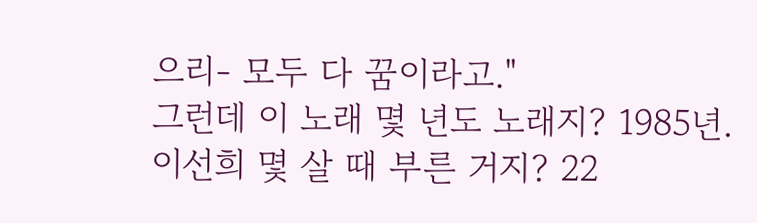으리- 모두 다 꿈이라고."
그런데 이 노래 몇 년도 노래지? 1985년.
이선희 몇 살 때 부른 거지? 22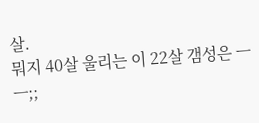살.
뭐지 40살 울리는 이 22살 갬성은 ㅡㅡ;;